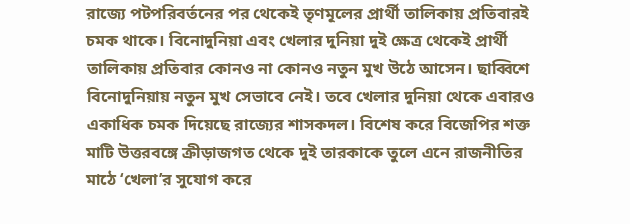রাজ্যে পটপরিবর্তনের পর থেকেই তৃণমূলের প্রার্থী তালিকায় প্রতিবারই চমক থাকে। বিনোদুনিয়া এবং খেলার দুনিয়া দুই ক্ষেত্র থেকেই প্রার্থী তালিকায় প্রতিবার কোনও না কোনও নতুন মুখ উঠে আসেন। ছাব্বিশে বিনোদুনিয়ায় নতুন মুখ সেভাবে নেই। তবে খেলার দুনিয়া থেকে এবারও একাধিক চমক দিয়েছে রাজ্যের শাসকদল। বিশেষ করে বিজেপির শক্ত মাটি উত্তরবঙ্গে ক্রীড়াজগত থেকে দুই তারকাকে তুলে এনে রাজনীতির মাঠে ‘খেলা’র সুযোগ করে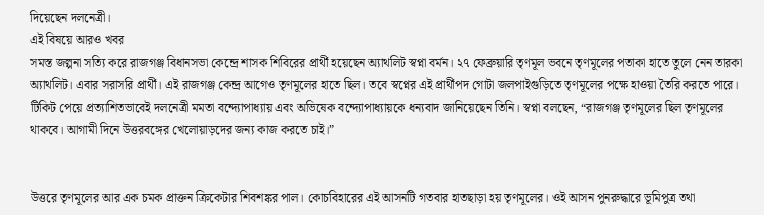দিয়েছেন দলনেত্রী।
এই বিষয়ে আরও খবর
সমস্ত জল্পনা সত্যি করে রাজগঞ্জ বিধানসভা কেন্দ্রে শাসক শিবিরের প্রার্থী হয়েছেন অ্যাথলিট স্বপ্না বর্মন। ২৭ ফেব্রুয়ারি তৃণমূল ভবনে তৃণমূলের পতাকা হাতে তুলে নেন তারকা অ্যাথলিট। এবার সরাসরি প্রার্থী। এই রাজগঞ্জ কেন্দ্র আগেও তৃণমূলের হাতে ছিল। তবে স্বপ্নের এই প্রার্থীপদ গোটা জলপাইগুড়িতে তৃণমূলের পক্ষে হাওয়া তৈরি করতে পারে। টিকিট পেয়ে প্রত্যাশিতভাবেই দলনেত্রী মমতা বন্দ্যোপাধ্যায় এবং অভিষেক বন্দ্যোপাধ্যায়কে ধন্যবাদ জানিয়েছেন তিনি। স্বপ্না বলছেন, “রাজগঞ্জ তৃণমূলের ছিল তৃণমূলের থাকবে। আগামী দিনে উত্তরবঙ্গের খেলোয়াড়দের জন্য কাজ করতে চাই।”


উত্তরে তৃণমূলের আর এক চমক প্রাক্তন ক্রিকেটার শিবশঙ্কর পাল। কোচবিহারের এই আসনটি গতবার হাতছাড়া হয় তৃণমূলের। ওই আসন পুনরুদ্ধারে ভূমিপুত্র তথা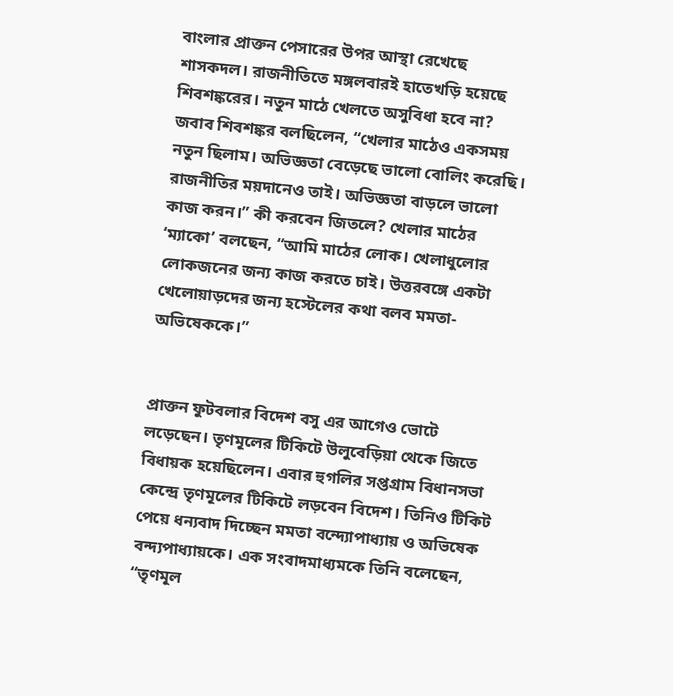বাংলার প্রাক্তন পেসারের উপর আস্থা রেখেছে শাসকদল। রাজনীতিতে মঙ্গলবারই হাতেখড়ি হয়েছে শিবশঙ্করের। নতুন মাঠে খেলতে অসুবিধা হবে না? জবাব শিবশঙ্কর বলছিলেন, “খেলার মাঠেও একসময় নতুন ছিলাম। অভিজ্ঞতা বেড়েছে ভালো বোলিং করেছি। রাজনীতির ময়দানেও তাই। অভিজ্ঞতা বাড়লে ভালো কাজ করন।” কী করবেন জিতলে? খেলার মাঠের ‘ম্যাকো’ বলছেন, “আমি মাঠের লোক। খেলাধুলোর লোকজনের জন্য কাজ করতে চাই। উত্তরবঙ্গে একটা খেলোয়াড়দের জন্য হস্টেলের কথা বলব মমতা-অভিষেককে।”


প্রাক্তন ফুটবলার বিদেশ বসু এর আগেও ভোটে লড়েছেন। তৃণমূলের টিকিটে উলুবেড়িয়া থেকে জিতে বিধায়ক হয়েছিলেন। এবার হুগলির সপ্তগ্রাম বিধানসভা কেন্দ্রে তৃণমূলের টিকিটে লড়বেন বিদেশ। তিনিও টিকিট পেয়ে ধন্যবাদ দিচ্ছেন মমতা বন্দ্যোপাধ্যায় ও অভিষেক বন্দ্যপাধ্যায়কে। এক সংবাদমাধ্যমকে তিনি বলেছেন, “তৃণমূল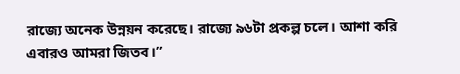রাজ্যে অনেক উন্নয়ন করেছে। রাজ্যে ৯৬টা প্রকল্প চলে। আশা করি এবারও আমরা জিতব।”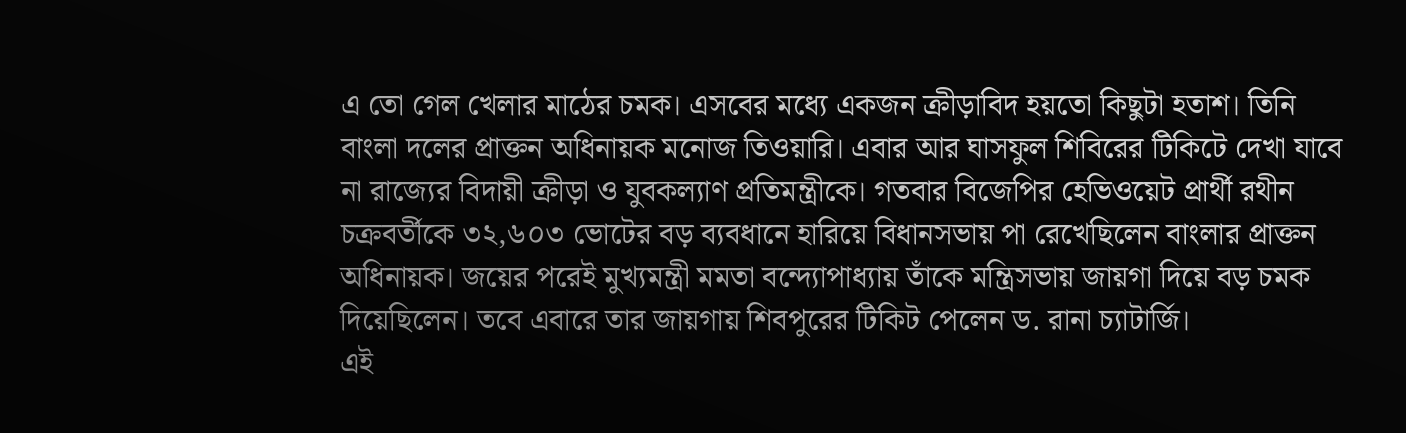এ তো গেল খেলার মাঠের চমক। এসবের মধ্যে একজন ক্রীড়াবিদ হয়তো কিছুটা হতাশ। তিনি বাংলা দলের প্রাক্তন অধিনায়ক মনোজ তিওয়ারি। এবার আর ঘাসফুল শিবিরের টিকিটে দেখা যাবে না রাজ্যের বিদায়ী ক্রীড়া ও যুবকল্যাণ প্রতিমন্ত্রীকে। গতবার বিজেপির হেভিওয়েট প্রার্থী রথীন চক্রবর্তীকে ৩২,৬০৩ ভোটের বড় ব্যবধানে হারিয়ে বিধানসভায় পা রেখেছিলেন বাংলার প্রাক্তন অধিনায়ক। জয়ের পরেই মুখ্যমন্ত্রী মমতা বন্দ্যোপাধ্যায় তাঁকে মন্ত্রিসভায় জায়গা দিয়ে বড় চমক দিয়েছিলেন। তবে এবারে তার জায়গায় শিবপুরের টিকিট পেলেন ড. রানা চ্যাটার্জি।
এই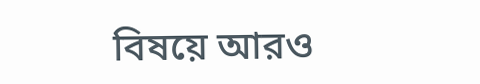বিষয়ে আরও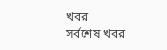খবর
সর্বশেষ খবর